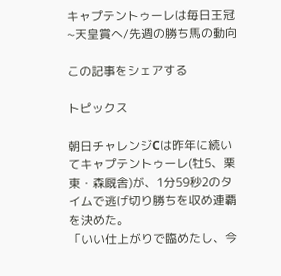キャプテントゥーレは毎日王冠~天皇賞へ/先週の勝ち馬の動向

この記事をシェアする

トピックス

朝日チャレンジCは昨年に続いてキャプテントゥーレ(牡5、栗東・森厩舎)が、1分59秒2のタイムで逃げ切り勝ちを収め連覇を決めた。
「いい仕上がりで臨めたし、今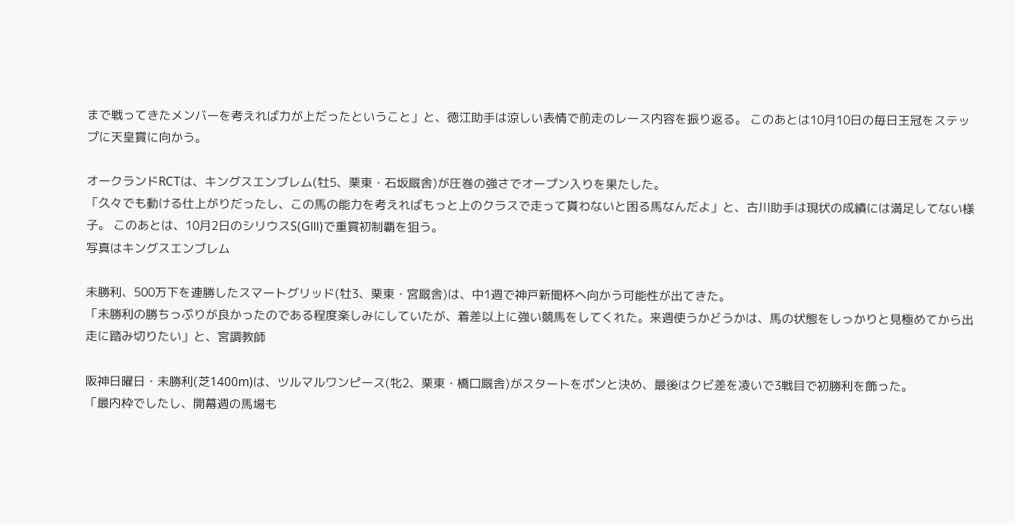まで戦ってきたメンバーを考えれば力が上だったということ」と、徳江助手は涼しい表情で前走のレース内容を振り返る。 このあとは10月10日の毎日王冠をステップに天皇賞に向かう。

オークランドRCTは、キングスエンブレム(牡5、栗東・石坂厩舎)が圧巻の強さでオープン入りを果たした。
「久々でも動ける仕上がりだったし、この馬の能力を考えればもっと上のクラスで走って貰わないと困る馬なんだよ」と、古川助手は現状の成績には満足してない様子。 このあとは、10月2日のシリウスS(GⅢ)で重賞初制覇を狙う。
写真はキングスエンブレム

未勝利、500万下を連勝したスマートグリッド(牡3、栗東・宮厩舎)は、中1週で神戸新聞杯へ向かう可能性が出てきた。
「未勝利の勝ちっぷりが良かったのである程度楽しみにしていたが、着差以上に強い競馬をしてくれた。来週使うかどうかは、馬の状態をしっかりと見極めてから出走に踏み切りたい」と、宮調教師

阪神日曜日・未勝利(芝1400m)は、ツルマルワンピース(牝2、栗東・橋口厩舎)がスタートをポンと決め、最後はクビ差を凌いで3戦目で初勝利を飾った。
「最内枠でしたし、開幕週の馬場も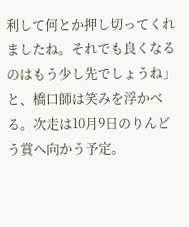利して何とか押し切ってくれましたね。それでも良くなるのはもう少し先でしょうね」と、橋口師は笑みを浮かべる。次走は10月9日のりんどう賞へ向かう予定。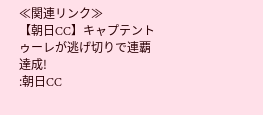≪関連リンク≫
【朝日CC】キャプテントゥーレが逃げ切りで連覇達成!
:朝日CC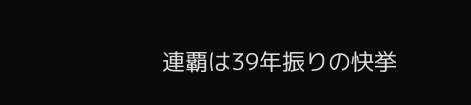連覇は39年振りの快挙